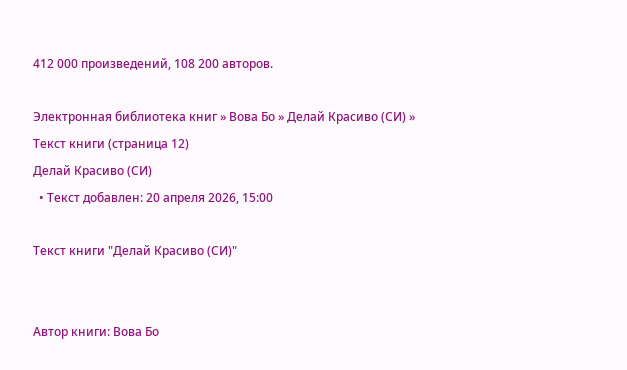412 000 произведений, 108 200 авторов.

Электронная библиотека книг » Вова Бо » Делай Красиво (СИ) » Текст книги (страница 12)
Делай Красиво (СИ)
  • Текст добавлен: 20 апреля 2026, 15:00

Текст книги "Делай Красиво (СИ)"


Автор книги: Вова Бо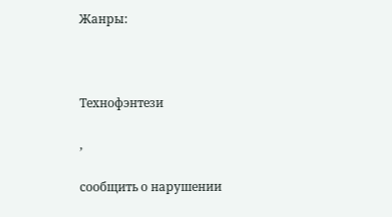Жанры:



Технофэнтези

,

сообщить о нарушении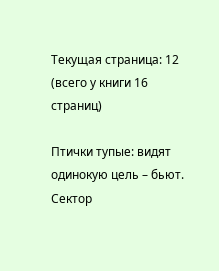Текущая страница: 12 (всего у книги 16 страниц)

Птички тупые: видят одинокую цель – бьют. Сектор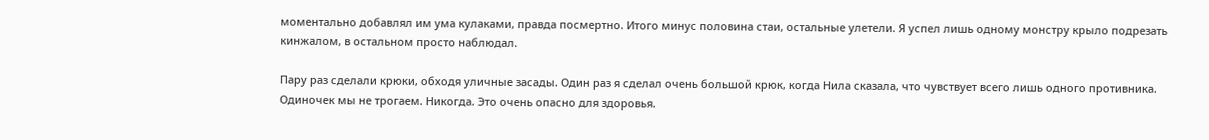моментально добавлял им ума кулаками, правда посмертно. Итого минус половина стаи, остальные улетели. Я успел лишь одному монстру крыло подрезать кинжалом, в остальном просто наблюдал.

Пару раз сделали крюки, обходя уличные засады. Один раз я сделал очень большой крюк, когда Нила сказала, что чувствует всего лишь одного противника. Одиночек мы не трогаем. Никогда. Это очень опасно для здоровья.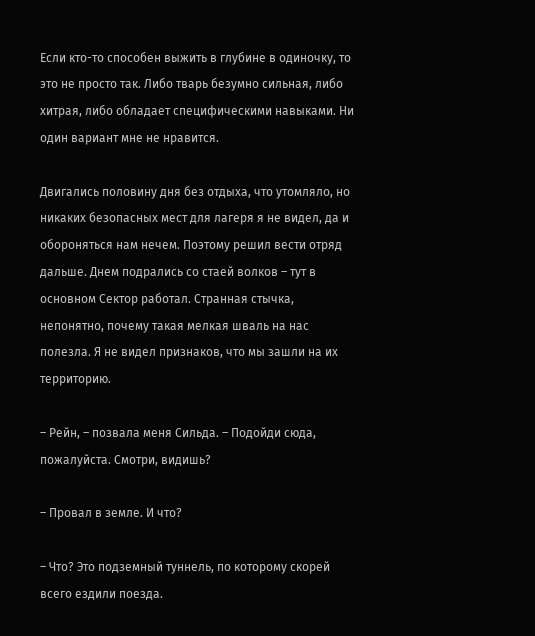Если кто-то способен выжить в глубине в одиночку, то это не просто так. Либо тварь безумно сильная, либо хитрая, либо обладает специфическими навыками. Ни один вариант мне не нравится.

Двигались половину дня без отдыха, что утомляло, но никаких безопасных мест для лагеря я не видел, да и обороняться нам нечем. Поэтому решил вести отряд дальше. Днем подрались со стаей волков – тут в основном Сектор работал. Странная стычка, непонятно, почему такая мелкая шваль на нас полезла. Я не видел признаков, что мы зашли на их территорию.

– Рейн, – позвала меня Сильда. – Подойди сюда, пожалуйста. Смотри, видишь?

– Провал в земле. И что?

– Что? Это подземный туннель, по которому скорей всего ездили поезда.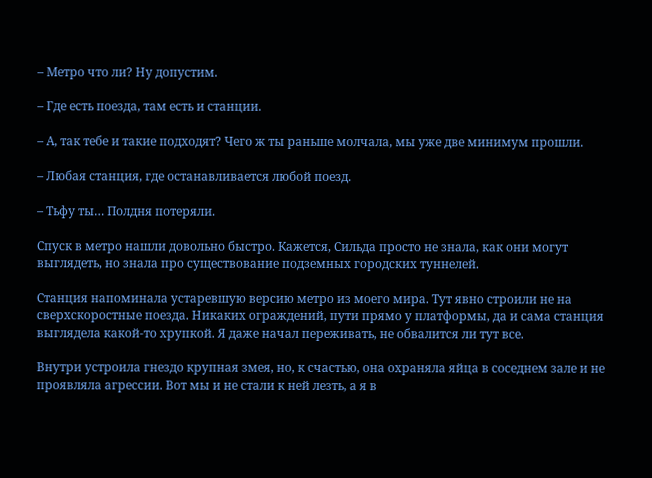– Метро что ли? Ну допустим.

– Где есть поезда, там есть и станции.

– А, так тебе и такие подходят? Чего ж ты раньше молчала, мы уже две минимум прошли.

– Любая станция, где останавливается любой поезд.

– Тьфу ты… Полдня потеряли.

Спуск в метро нашли довольно быстро. Кажется, Сильда просто не знала, как они могут выглядеть, но знала про существование подземных городских туннелей.

Станция напоминала устаревшую версию метро из моего мира. Тут явно строили не на сверхскоростные поезда. Никаких ограждений, пути прямо у платформы, да и сама станция выглядела какой-то хрупкой. Я даже начал переживать, не обвалится ли тут все.

Внутри устроила гнездо крупная змея, но, к счастью, она охраняла яйца в соседнем зале и не проявляла агрессии. Вот мы и не стали к ней лезть, а я в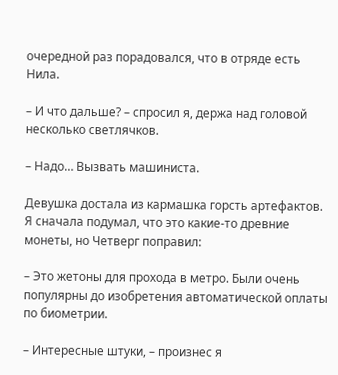очередной раз порадовался, что в отряде есть Нила.

– И что дальше? – спросил я, держа над головой несколько светлячков.

– Надо… Вызвать машиниста.

Девушка достала из кармашка горсть артефактов. Я сначала подумал, что это какие-то древние монеты, но Четверг поправил:

– Это жетоны для прохода в метро. Были очень популярны до изобретения автоматической оплаты по биометрии.

– Интересные штуки, – произнес я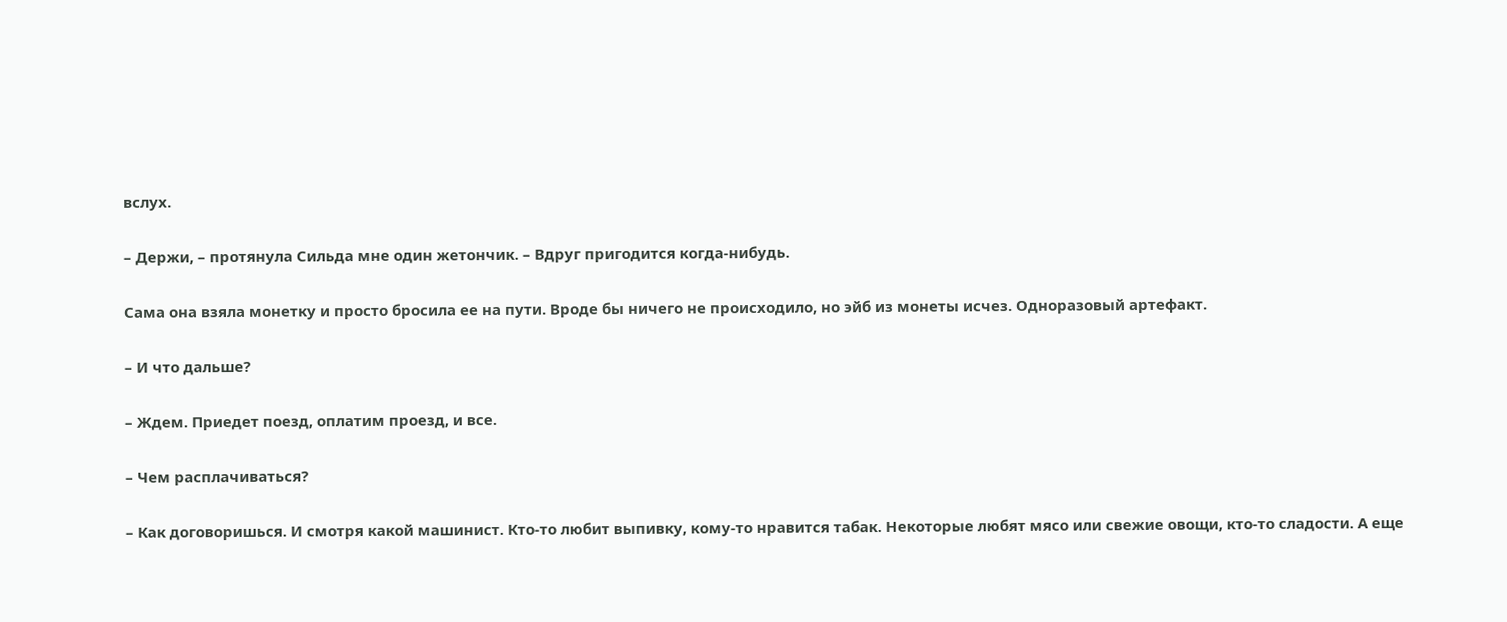вслух.

– Держи, – протянула Сильда мне один жетончик. – Вдруг пригодится когда-нибудь.

Сама она взяла монетку и просто бросила ее на пути. Вроде бы ничего не происходило, но эйб из монеты исчез. Одноразовый артефакт.

– И что дальше?

– Ждем. Приедет поезд, оплатим проезд, и все.

– Чем расплачиваться?

– Как договоришься. И смотря какой машинист. Кто-то любит выпивку, кому-то нравится табак. Некоторые любят мясо или свежие овощи, кто-то сладости. А еще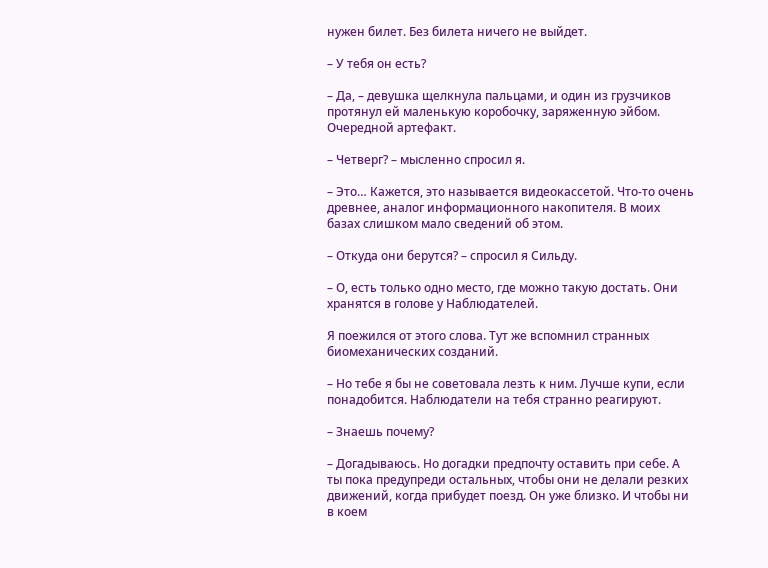нужен билет. Без билета ничего не выйдет.

– У тебя он есть?

– Да, – девушка щелкнула пальцами, и один из грузчиков протянул ей маленькую коробочку, заряженную эйбом. Очередной артефакт.

– Четверг? – мысленно спросил я.

– Это… Кажется, это называется видеокассетой. Что-то очень древнее, аналог информационного накопителя. В моих базах слишком мало сведений об этом.

– Откуда они берутся? – спросил я Сильду.

– О, есть только одно место, где можно такую достать. Они хранятся в голове у Наблюдателей.

Я поежился от этого слова. Тут же вспомнил странных биомеханических созданий.

– Но тебе я бы не советовала лезть к ним. Лучше купи, если понадобится. Наблюдатели на тебя странно реагируют.

– Знаешь почему?

– Догадываюсь. Но догадки предпочту оставить при себе. А ты пока предупреди остальных, чтобы они не делали резких движений, когда прибудет поезд. Он уже близко. И чтобы ни в коем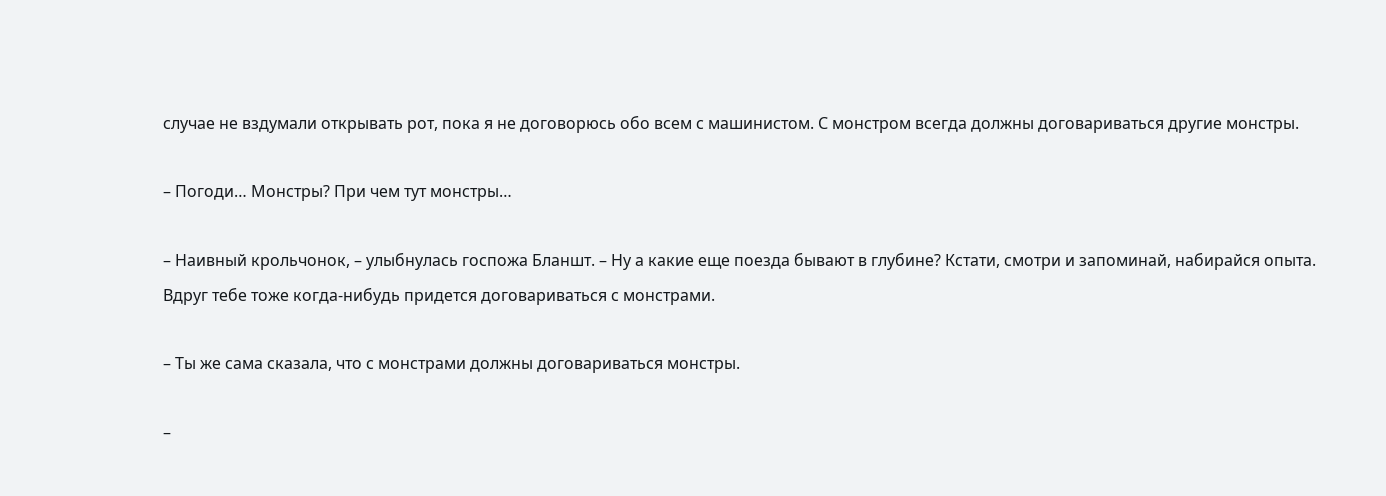случае не вздумали открывать рот, пока я не договорюсь обо всем с машинистом. С монстром всегда должны договариваться другие монстры.

– Погоди… Монстры? При чем тут монстры…

– Наивный крольчонок, – улыбнулась госпожа Бланшт. – Ну а какие еще поезда бывают в глубине? Кстати, смотри и запоминай, набирайся опыта. Вдруг тебе тоже когда-нибудь придется договариваться с монстрами.

– Ты же сама сказала, что с монстрами должны договариваться монстры.

–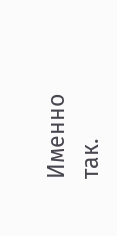Именно так.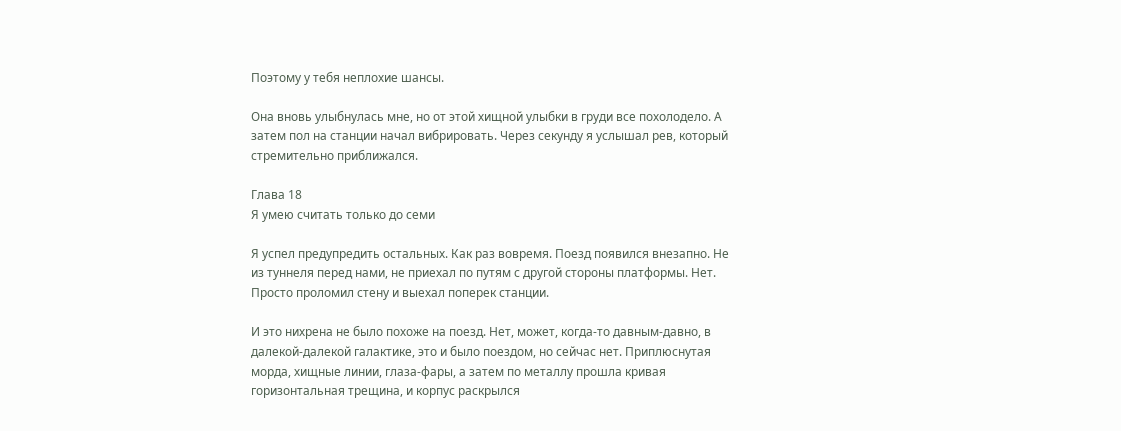Поэтому у тебя неплохие шансы.

Она вновь улыбнулась мне, но от этой хищной улыбки в груди все похолодело. А затем пол на станции начал вибрировать. Через секунду я услышал рев, который стремительно приближался.

Глава 18
Я умею считать только до семи

Я успел предупредить остальных. Как раз вовремя. Поезд появился внезапно. Не из туннеля перед нами, не приехал по путям с другой стороны платформы. Нет. Просто проломил стену и выехал поперек станции.

И это нихрена не было похоже на поезд. Нет, может, когда-то давным-давно, в далекой-далекой галактике, это и было поездом, но сейчас нет. Приплюснутая морда, хищные линии, глаза-фары, а затем по металлу прошла кривая горизонтальная трещина, и корпус раскрылся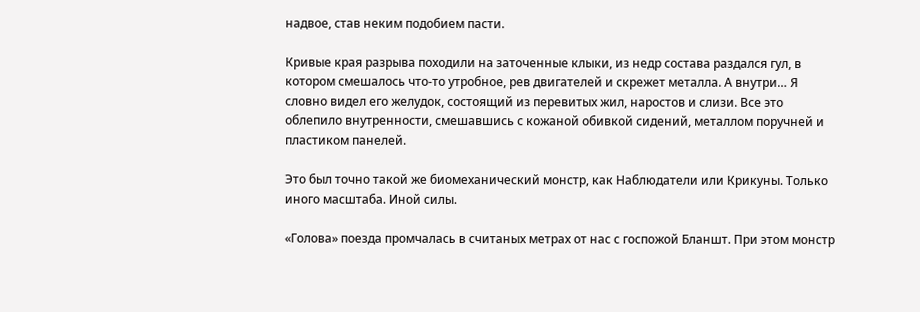надвое, став неким подобием пасти.

Кривые края разрыва походили на заточенные клыки, из недр состава раздался гул, в котором смешалось что-то утробное, рев двигателей и скрежет металла. А внутри… Я словно видел его желудок, состоящий из перевитых жил, наростов и слизи. Все это облепило внутренности, смешавшись с кожаной обивкой сидений, металлом поручней и пластиком панелей.

Это был точно такой же биомеханический монстр, как Наблюдатели или Крикуны. Только иного масштаба. Иной силы.

«Голова» поезда промчалась в считаных метрах от нас с госпожой Бланшт. При этом монстр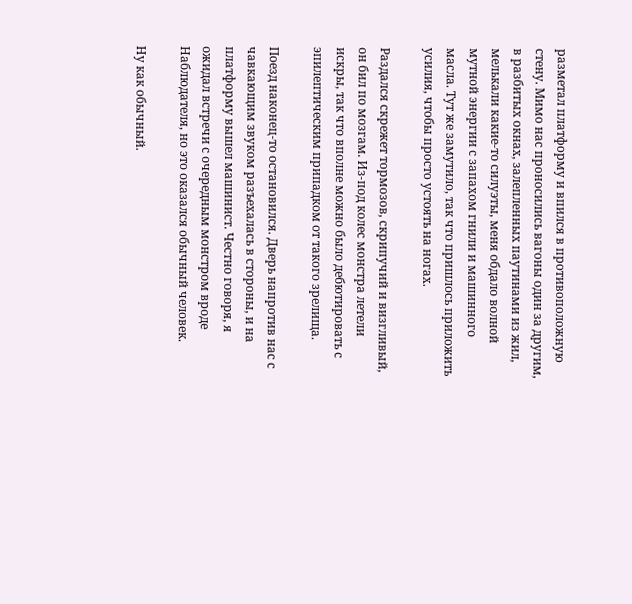разметал платформу и впился в противоположную стену. Мимо нас проносились вагоны один за другим, в разбитых окнах, залепленных паутинами из жил, мелькали какие-то силуэты, меня обдало волной мутной энергии с запахом гнили и машинного масла. Тут же замутило, так что пришлось приложить усилия, чтобы просто устоять на ногах.

Раздался скрежет тормозов, скрипучий и визгливый, он бил по мозгам. Из-под колес монстра летели искры, так что вполне можно было дебютировать с эпилептическим припадком от такого зрелища.

Поезд наконец-то остановился. Дверь напротив нас с чавкающим звуком разъехалась в стороны, и на платформу вышел машинист. Честно говоря, я ожидал встречи с очередным монстром вроде Наблюдателя, но это оказался обычный человек.

Ну как обычный.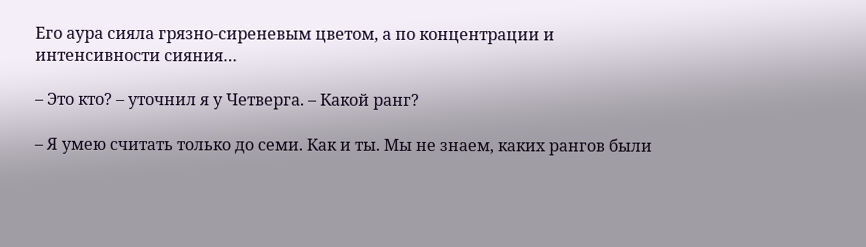Его аура сияла грязно-сиреневым цветом, а по концентрации и интенсивности сияния…

– Это кто? – уточнил я у Четверга. – Какой ранг?

– Я умею считать только до семи. Как и ты. Мы не знаем, каких рангов были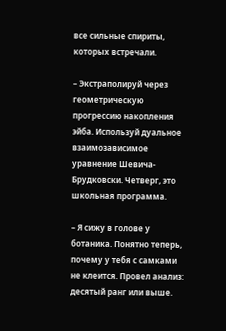все сильные спириты, которых встречали.

– Экстраполируй через геометрическую прогрессию накопления эйба. Используй дуальное взаимозависимое уравнение Шевича-Брудковски. Четверг, это школьная программа.

– Я сижу в голове у ботаника. Понятно теперь, почему у тебя с самками не клеится. Провел анализ: десятый ранг или выше.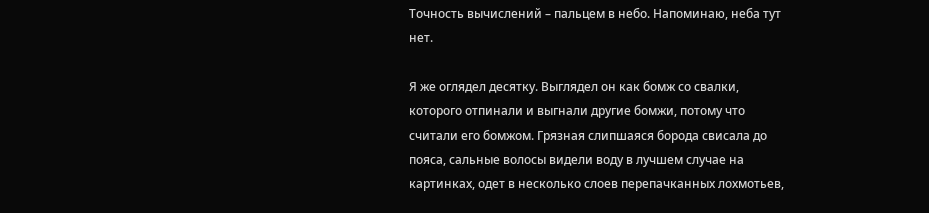Точность вычислений – пальцем в небо. Напоминаю, неба тут нет.

Я же оглядел десятку. Выглядел он как бомж со свалки, которого отпинали и выгнали другие бомжи, потому что считали его бомжом. Грязная слипшаяся борода свисала до пояса, сальные волосы видели воду в лучшем случае на картинках, одет в несколько слоев перепачканных лохмотьев,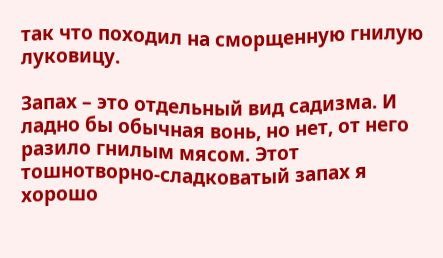так что походил на сморщенную гнилую луковицу.

Запах – это отдельный вид садизма. И ладно бы обычная вонь, но нет, от него разило гнилым мясом. Этот тошнотворно-сладковатый запах я хорошо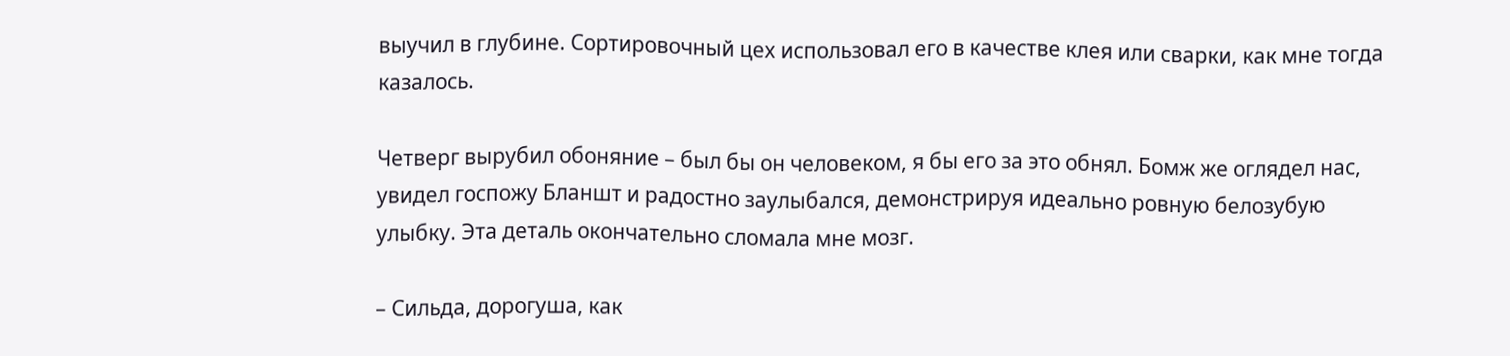выучил в глубине. Сортировочный цех использовал его в качестве клея или сварки, как мне тогда казалось.

Четверг вырубил обоняние – был бы он человеком, я бы его за это обнял. Бомж же оглядел нас, увидел госпожу Бланшт и радостно заулыбался, демонстрируя идеально ровную белозубую улыбку. Эта деталь окончательно сломала мне мозг.

– Сильда, дорогуша, как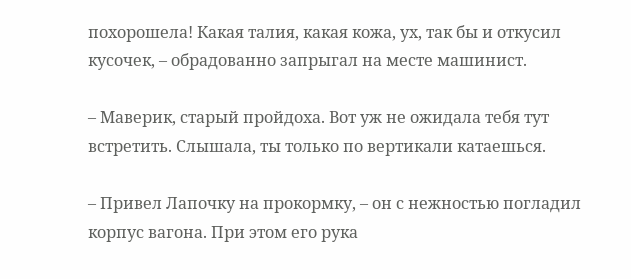похорошела! Какая талия, какая кожа, ух, так бы и откусил кусочек, – обрадованно запрыгал на месте машинист.

– Маверик, старый пройдоха. Вот уж не ожидала тебя тут встретить. Слышала, ты только по вертикали катаешься.

– Привел Лапочку на прокормку, – он с нежностью погладил корпус вагона. При этом его рука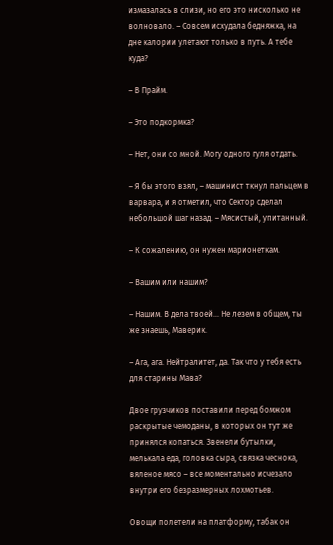измазалась в слизи, но его это нисколько не волновало. – Совсем исхудала бедняжка, на дне калории улетают только в путь. А тебе куда?

– В Прайм.

– Это подкормка?

– Нет, они со мной. Могу одного гуля отдать.

– Я бы этого взял, – машинист ткнул пальцем в варвара, и я отметил, что Сектор сделал небольшой шаг назад. – Мясистый, упитанный.

– К сожалению, он нужен марионеткам.

– Вашим или нашим?

– Нашим. В дела твоей… Не лезем в общем, ты же знаешь, Маверик.

– Ага, ага. Нейтралитет, да. Так что у тебя есть для старины Мава?

Двое грузчиков поставили перед бомжом раскрытые чемоданы, в которых он тут же принялся копаться. Звенели бутылки, мелькала еда, головка сыра, связка чеснока, вяленое мясо – все моментально исчезало внутри его безразмерных лохмотьев.

Овощи полетели на платформу, табак он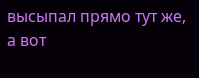высыпал прямо тут же, а вот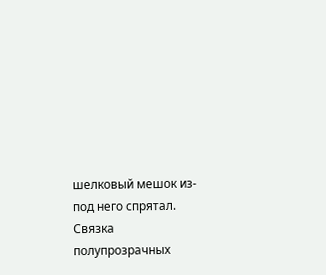шелковый мешок из-под него спрятал. Связка полупрозрачных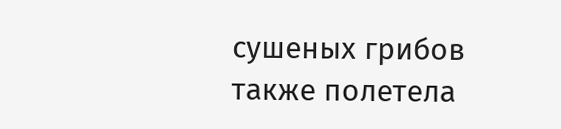сушеных грибов также полетела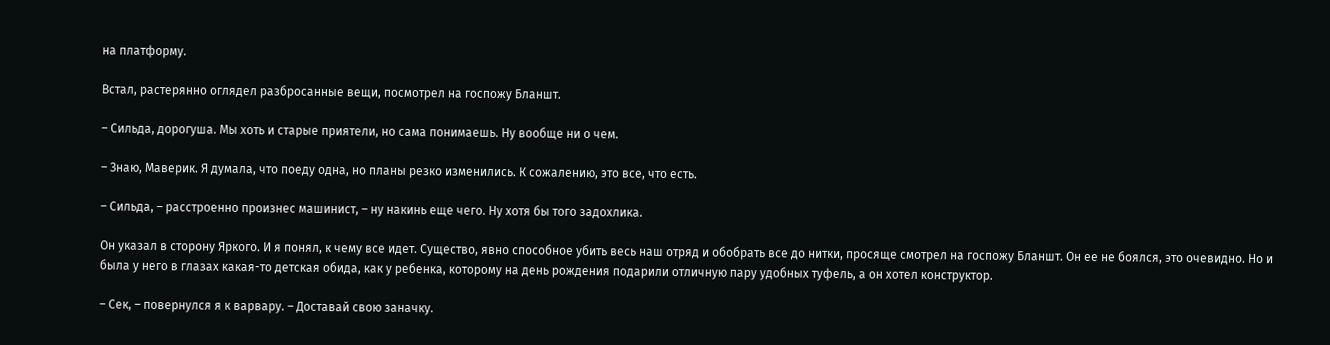на платформу.

Встал, растерянно оглядел разбросанные вещи, посмотрел на госпожу Бланшт.

– Сильда, дорогуша. Мы хоть и старые приятели, но сама понимаешь. Ну вообще ни о чем.

– Знаю, Маверик. Я думала, что поеду одна, но планы резко изменились. К сожалению, это все, что есть.

– Сильда, – расстроенно произнес машинист, – ну накинь еще чего. Ну хотя бы того задохлика.

Он указал в сторону Яркого. И я понял, к чему все идет. Существо, явно способное убить весь наш отряд и обобрать все до нитки, просяще смотрел на госпожу Бланшт. Он ее не боялся, это очевидно. Но и была у него в глазах какая-то детская обида, как у ребенка, которому на день рождения подарили отличную пару удобных туфель, а он хотел конструктор.

– Сек, – повернулся я к варвару. – Доставай свою заначку.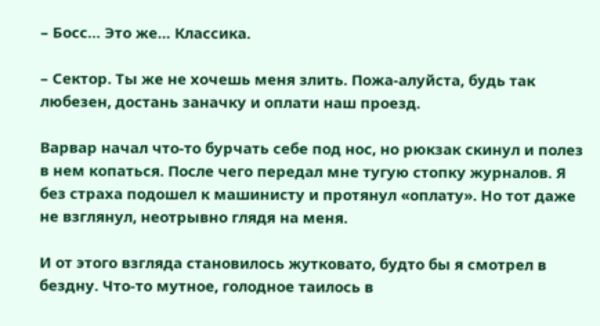– Босс… Это же… Классика.

– Сектор. Ты же не хочешь меня злить. Пожа-алуйста, будь так любезен, достань заначку и оплати наш проезд.

Варвар начал что-то бурчать себе под нос, но рюкзак скинул и полез в нем копаться. После чего передал мне тугую стопку журналов. Я без страха подошел к машинисту и протянул «оплату». Но тот даже не взглянул, неотрывно глядя на меня.

И от этого взгляда становилось жутковато, будто бы я смотрел в бездну. Что-то мутное, голодное таилось в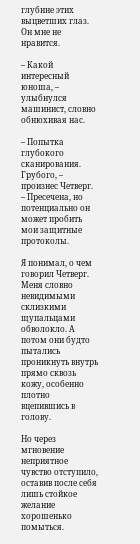глубине этих выцветших глаз. Он мне не нравится.

– Какой интересный юноша, – улыбнулся машинист, словно обнюхивая нас.

– Попытка глубокого сканирования. Грубого, – произнес Четверг. – Пресечена, но потенциально он может пробить мои защитные протоколы.

Я понимал, о чем говорил Четверг. Меня словно невидимыми склизкими щупальцами обволокло. А потом они будто пытались проникнуть внутрь прямо сквозь кожу, особенно плотно вцепившись в голову.

Но через мгновение неприятное чувство отступило, оставив после себя лишь стойкое желание хорошенько помыться.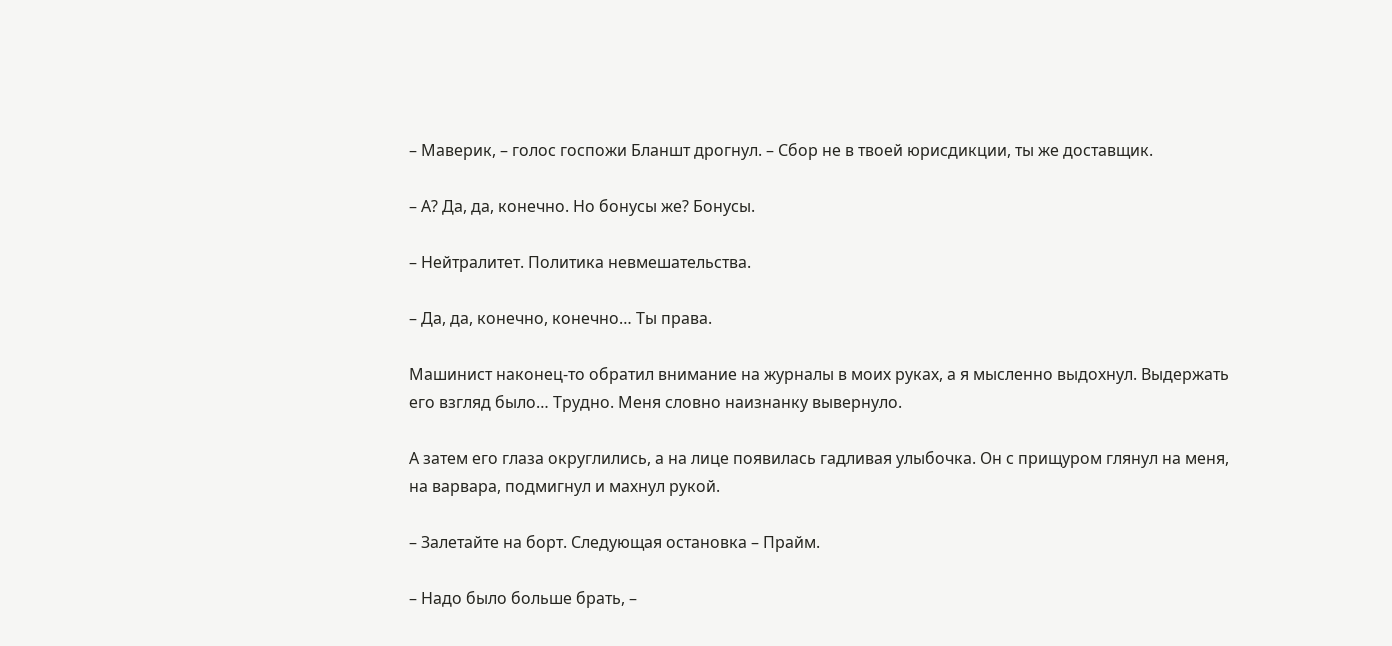– Маверик, – голос госпожи Бланшт дрогнул. – Сбор не в твоей юрисдикции, ты же доставщик.

– А? Да, да, конечно. Но бонусы же? Бонусы.

– Нейтралитет. Политика невмешательства.

– Да, да, конечно, конечно… Ты права.

Машинист наконец-то обратил внимание на журналы в моих руках, а я мысленно выдохнул. Выдержать его взгляд было… Трудно. Меня словно наизнанку вывернуло.

А затем его глаза округлились, а на лице появилась гадливая улыбочка. Он с прищуром глянул на меня, на варвара, подмигнул и махнул рукой.

– Залетайте на борт. Следующая остановка – Прайм.

– Надо было больше брать, –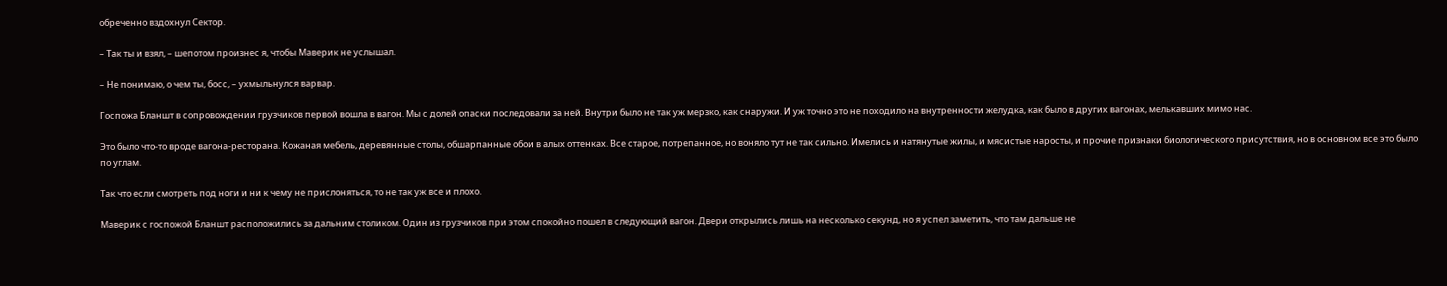обреченно вздохнул Сектор.

– Так ты и взял, – шепотом произнес я, чтобы Маверик не услышал.

– Не понимаю, о чем ты, босс, – ухмыльнулся варвар.

Госпожа Бланшт в сопровождении грузчиков первой вошла в вагон. Мы с долей опаски последовали за ней. Внутри было не так уж мерзко, как снаружи. И уж точно это не походило на внутренности желудка, как было в других вагонах, мелькавших мимо нас.

Это было что-то вроде вагона-ресторана. Кожаная мебель, деревянные столы, обшарпанные обои в алых оттенках. Все старое, потрепанное, но воняло тут не так сильно. Имелись и натянутые жилы, и мясистые наросты, и прочие признаки биологического присутствия, но в основном все это было по углам.

Так что если смотреть под ноги и ни к чему не прислоняться, то не так уж все и плохо.

Маверик с госпожой Бланшт расположились за дальним столиком. Один из грузчиков при этом спокойно пошел в следующий вагон. Двери открылись лишь на несколько секунд, но я успел заметить, что там дальше не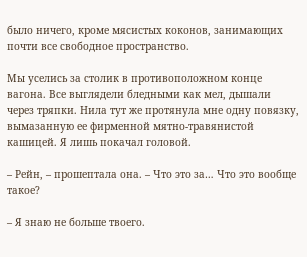было ничего, кроме мясистых коконов, занимающих почти все свободное пространство.

Мы уселись за столик в противоположном конце вагона. Все выглядели бледными как мел, дышали через тряпки. Нила тут же протянула мне одну повязку, вымазанную ее фирменной мятно-травянистой кашицей. Я лишь покачал головой.

– Рейн, – прошептала она. – Что это за… Что это вообще такое?

– Я знаю не больше твоего.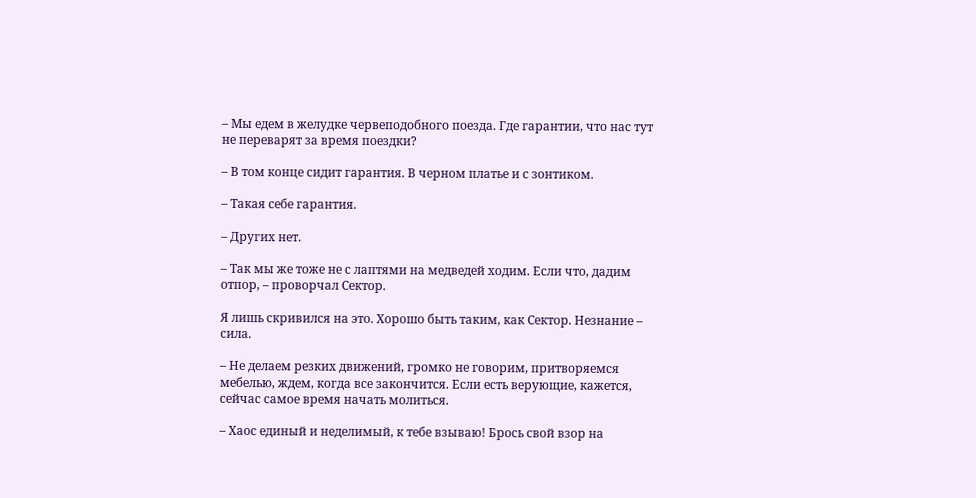– Мы едем в желудке червеподобного поезда. Где гарантии, что нас тут не переварят за время поездки?

– В том конце сидит гарантия. В черном платье и с зонтиком.

– Такая себе гарантия.

– Других нет.

– Так мы же тоже не с лаптями на медведей ходим. Если что, дадим отпор, – проворчал Сектор.

Я лишь скривился на это. Хорошо быть таким, как Сектор. Незнание – сила.

– Не делаем резких движений, громко не говорим, притворяемся мебелью, ждем, когда все закончится. Если есть верующие, кажется, сейчас самое время начать молиться.

– Хаос единый и неделимый, к тебе взываю! Брось свой взор на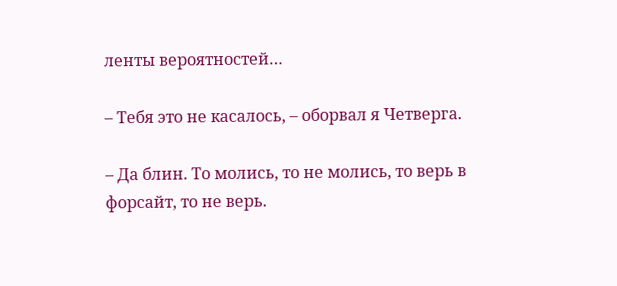ленты вероятностей…

– Тебя это не касалось, – оборвал я Четверга.

– Да блин. То молись, то не молись, то верь в форсайт, то не верь.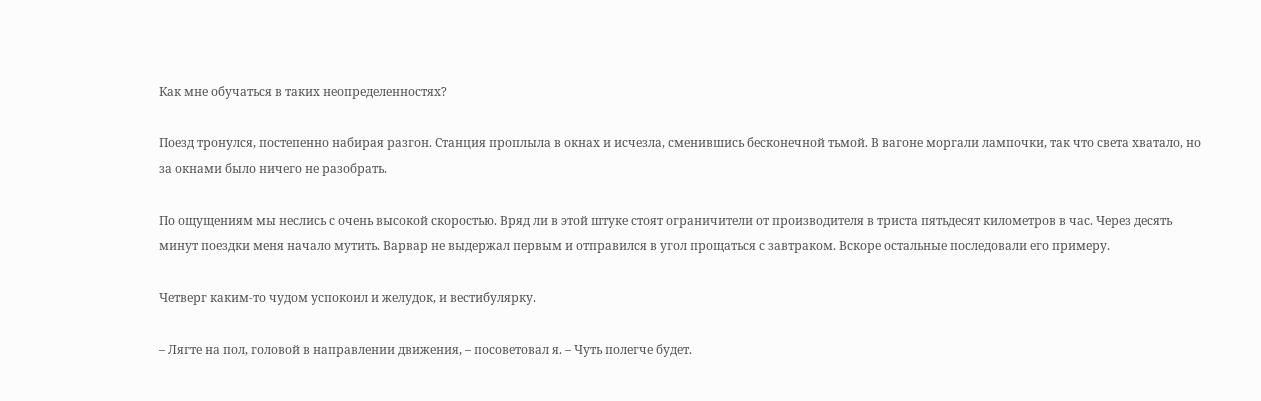Как мне обучаться в таких неопределенностях?

Поезд тронулся, постепенно набирая разгон. Станция проплыла в окнах и исчезла, сменившись бесконечной тьмой. В вагоне моргали лампочки, так что света хватало, но за окнами было ничего не разобрать.

По ощущениям мы неслись с очень высокой скоростью. Вряд ли в этой штуке стоят ограничители от производителя в триста пятьдесят километров в час. Через десять минут поездки меня начало мутить. Варвар не выдержал первым и отправился в угол прощаться с завтраком. Вскоре остальные последовали его примеру.

Четверг каким-то чудом успокоил и желудок, и вестибулярку.

– Лягте на пол, головой в направлении движения, – посоветовал я. – Чуть полегче будет.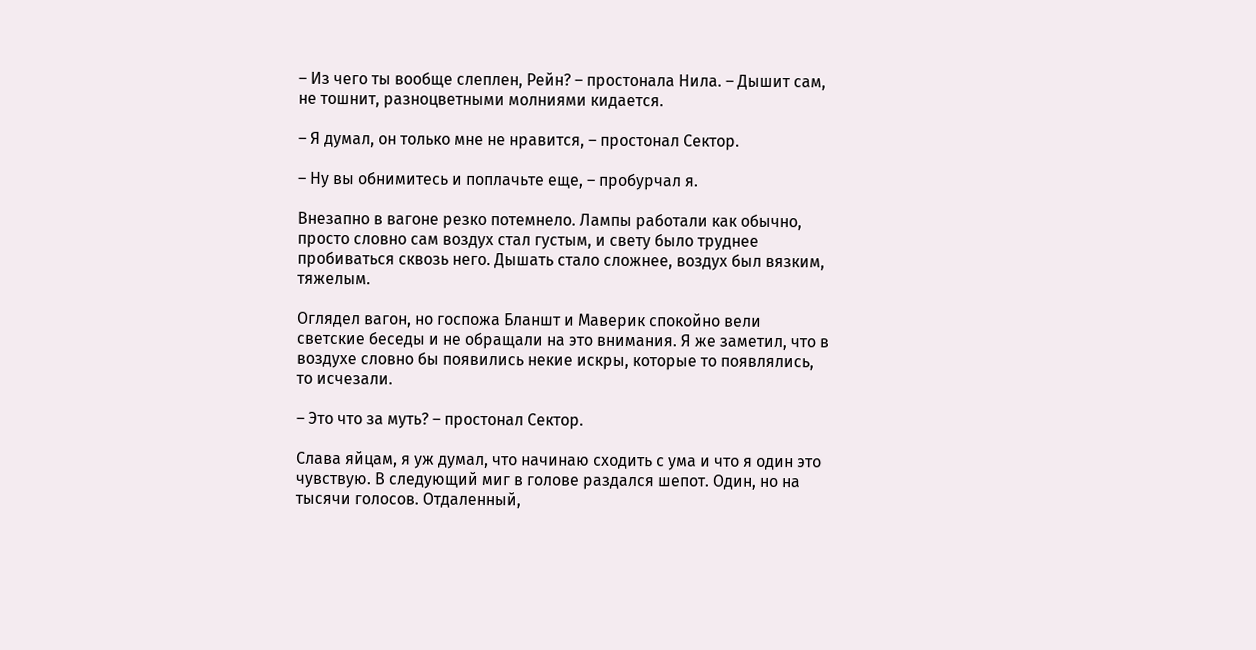– Из чего ты вообще слеплен, Рейн? – простонала Нила. – Дышит сам, не тошнит, разноцветными молниями кидается.

– Я думал, он только мне не нравится, – простонал Сектор.

– Ну вы обнимитесь и поплачьте еще, – пробурчал я.

Внезапно в вагоне резко потемнело. Лампы работали как обычно, просто словно сам воздух стал густым, и свету было труднее пробиваться сквозь него. Дышать стало сложнее, воздух был вязким, тяжелым.

Оглядел вагон, но госпожа Бланшт и Маверик спокойно вели светские беседы и не обращали на это внимания. Я же заметил, что в воздухе словно бы появились некие искры, которые то появлялись, то исчезали.

– Это что за муть? – простонал Сектор.

Слава яйцам, я уж думал, что начинаю сходить с ума и что я один это чувствую. В следующий миг в голове раздался шепот. Один, но на тысячи голосов. Отдаленный,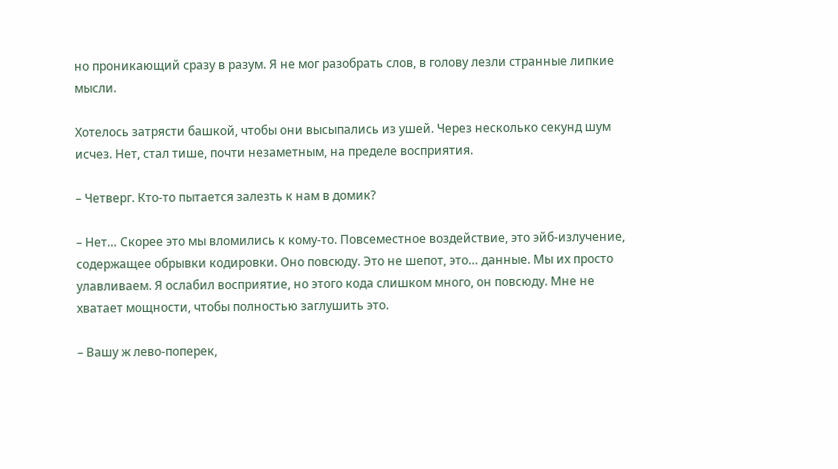но проникающий сразу в разум. Я не мог разобрать слов, в голову лезли странные липкие мысли.

Хотелось затрясти башкой, чтобы они высыпались из ушей. Через несколько секунд шум исчез. Нет, стал тише, почти незаметным, на пределе восприятия.

– Четверг. Кто-то пытается залезть к нам в домик?

– Нет… Скорее это мы вломились к кому-то. Повсеместное воздействие, это эйб-излучение, содержащее обрывки кодировки. Оно повсюду. Это не шепот, это… данные. Мы их просто улавливаем. Я ослабил восприятие, но этого кода слишком много, он повсюду. Мне не хватает мощности, чтобы полностью заглушить это.

– Вашу ж лево-поперек,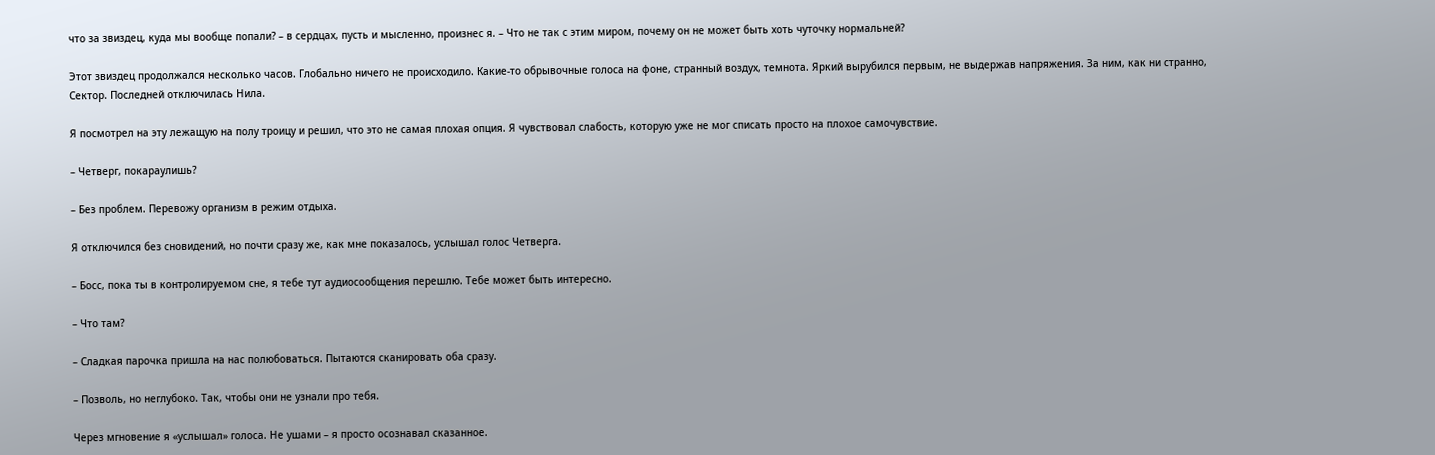что за звиздец, куда мы вообще попали? – в сердцах, пусть и мысленно, произнес я. – Что не так с этим миром, почему он не может быть хоть чуточку нормальней?

Этот звиздец продолжался несколько часов. Глобально ничего не происходило. Какие-то обрывочные голоса на фоне, странный воздух, темнота. Яркий вырубился первым, не выдержав напряжения. За ним, как ни странно, Сектор. Последней отключилась Нила.

Я посмотрел на эту лежащую на полу троицу и решил, что это не самая плохая опция. Я чувствовал слабость, которую уже не мог списать просто на плохое самочувствие.

– Четверг, покараулишь?

– Без проблем. Перевожу организм в режим отдыха.

Я отключился без сновидений, но почти сразу же, как мне показалось, услышал голос Четверга.

– Босс, пока ты в контролируемом сне, я тебе тут аудиосообщения перешлю. Тебе может быть интересно.

– Что там?

– Сладкая парочка пришла на нас полюбоваться. Пытаются сканировать оба сразу.

– Позволь, но неглубоко. Так, чтобы они не узнали про тебя.

Через мгновение я «услышал» голоса. Не ушами – я просто осознавал сказанное.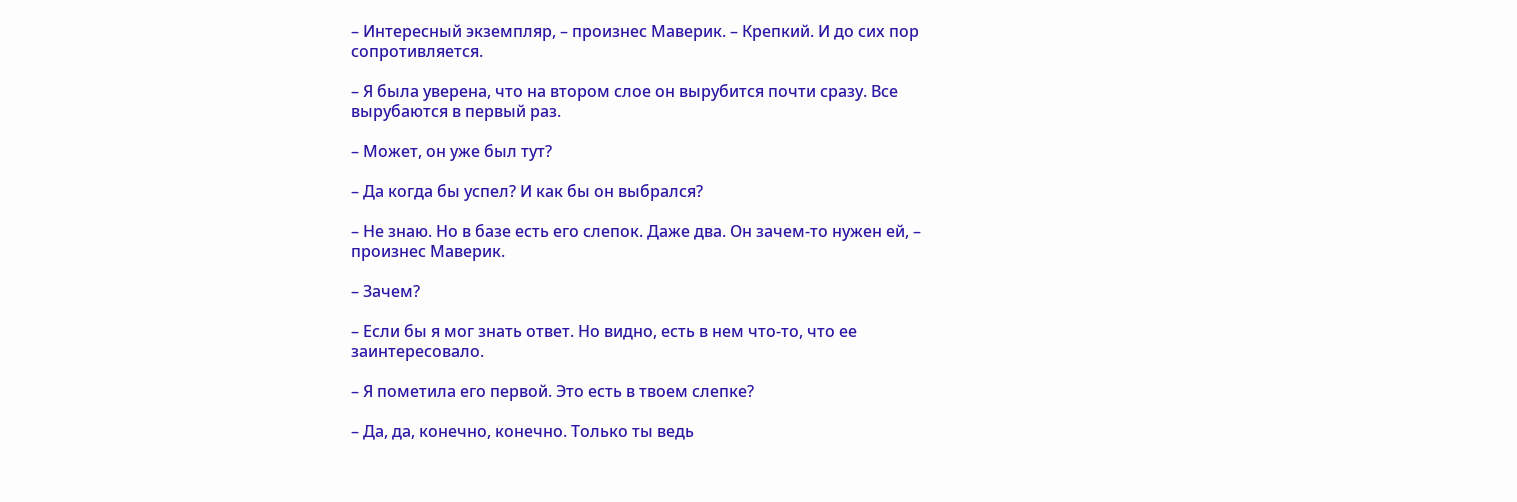– Интересный экземпляр, – произнес Маверик. – Крепкий. И до сих пор сопротивляется.

– Я была уверена, что на втором слое он вырубится почти сразу. Все вырубаются в первый раз.

– Может, он уже был тут?

– Да когда бы успел? И как бы он выбрался?

– Не знаю. Но в базе есть его слепок. Даже два. Он зачем-то нужен ей, – произнес Маверик.

– Зачем?

– Если бы я мог знать ответ. Но видно, есть в нем что-то, что ее заинтересовало.

– Я пометила его первой. Это есть в твоем слепке?

– Да, да, конечно, конечно. Только ты ведь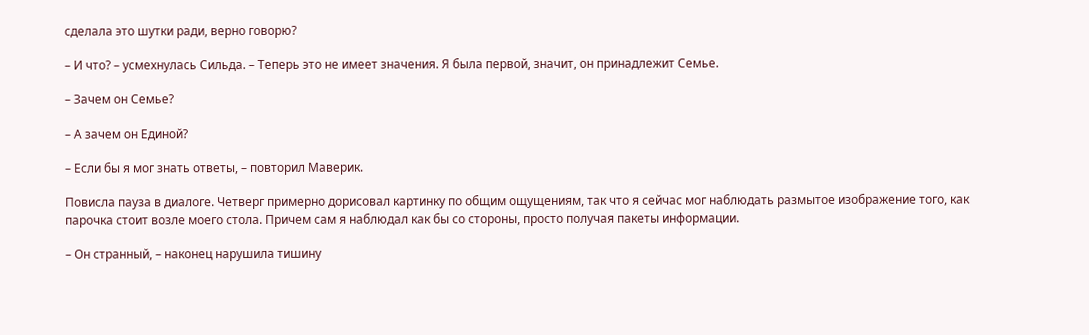сделала это шутки ради, верно говорю?

– И что? – усмехнулась Сильда. – Теперь это не имеет значения. Я была первой, значит, он принадлежит Семье.

– Зачем он Семье?

– А зачем он Единой?

– Если бы я мог знать ответы, – повторил Маверик.

Повисла пауза в диалоге. Четверг примерно дорисовал картинку по общим ощущениям, так что я сейчас мог наблюдать размытое изображение того, как парочка стоит возле моего стола. Причем сам я наблюдал как бы со стороны, просто получая пакеты информации.

– Он странный, – наконец нарушила тишину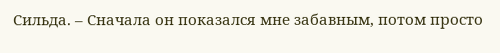Сильда. – Сначала он показался мне забавным, потом просто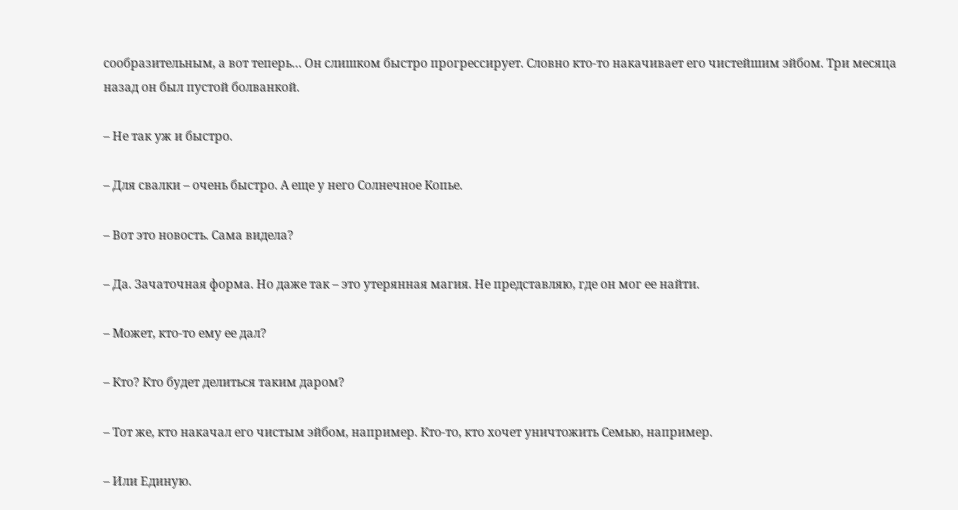сообразительным, а вот теперь… Он слишком быстро прогрессирует. Словно кто-то накачивает его чистейшим эйбом. Три месяца назад он был пустой болванкой.

– Не так уж и быстро.

– Для свалки – очень быстро. А еще у него Солнечное Копье.

– Вот это новость. Сама видела?

– Да. Зачаточная форма. Но даже так – это утерянная магия. Не представляю, где он мог ее найти.

– Может, кто-то ему ее дал?

– Кто? Кто будет делиться таким даром?

– Тот же, кто накачал его чистым эйбом, например. Кто-то, кто хочет уничтожить Семью, например.

– Или Единую.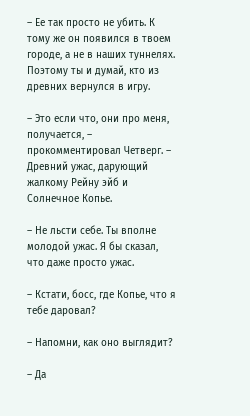– Ее так просто не убить. К тому же он появился в твоем городе, а не в наших туннелях. Поэтому ты и думай, кто из древних вернулся в игру.

– Это если что, они про меня, получается, – прокомментировал Четверг. – Древний ужас, дарующий жалкому Рейну эйб и Солнечное Копье.

– Не льсти себе. Ты вполне молодой ужас. Я бы сказал, что даже просто ужас.

– Кстати, босс, где Копье, что я тебе даровал?

– Напомни, как оно выглядит?

– Да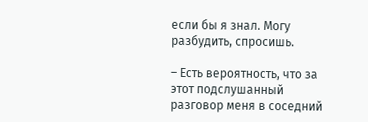если бы я знал. Могу разбудить, спросишь.

– Есть вероятность, что за этот подслушанный разговор меня в соседний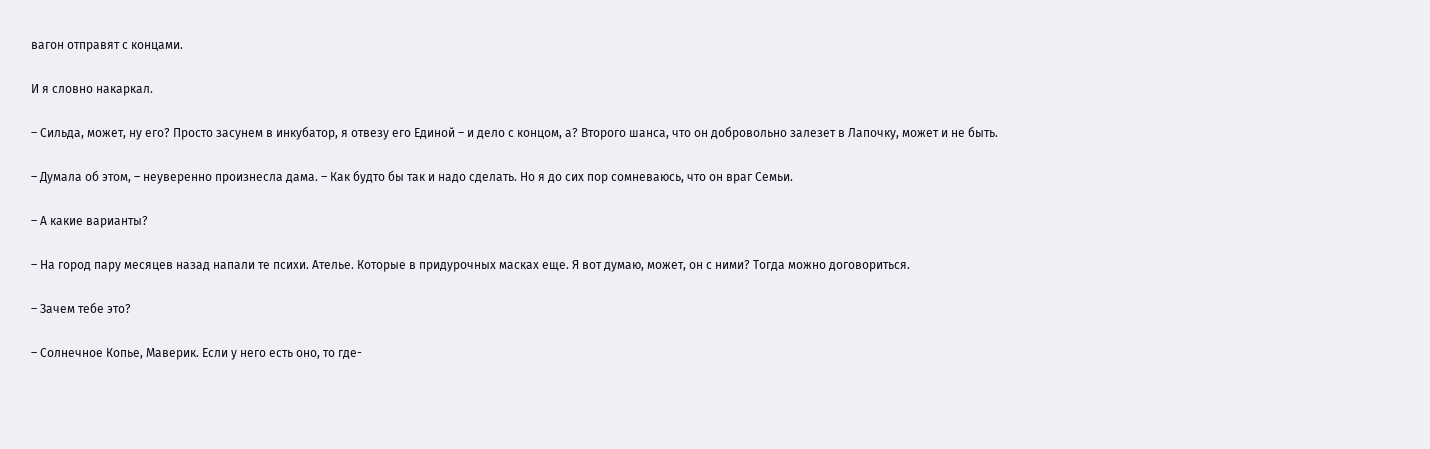вагон отправят с концами.

И я словно накаркал.

– Сильда, может, ну его? Просто засунем в инкубатор, я отвезу его Единой – и дело с концом, а? Второго шанса, что он добровольно залезет в Лапочку, может и не быть.

– Думала об этом, – неуверенно произнесла дама. – Как будто бы так и надо сделать. Но я до сих пор сомневаюсь, что он враг Семьи.

– А какие варианты?

– На город пару месяцев назад напали те психи. Ателье. Которые в придурочных масках еще. Я вот думаю, может, он с ними? Тогда можно договориться.

– Зачем тебе это?

– Солнечное Копье, Маверик. Если у него есть оно, то где-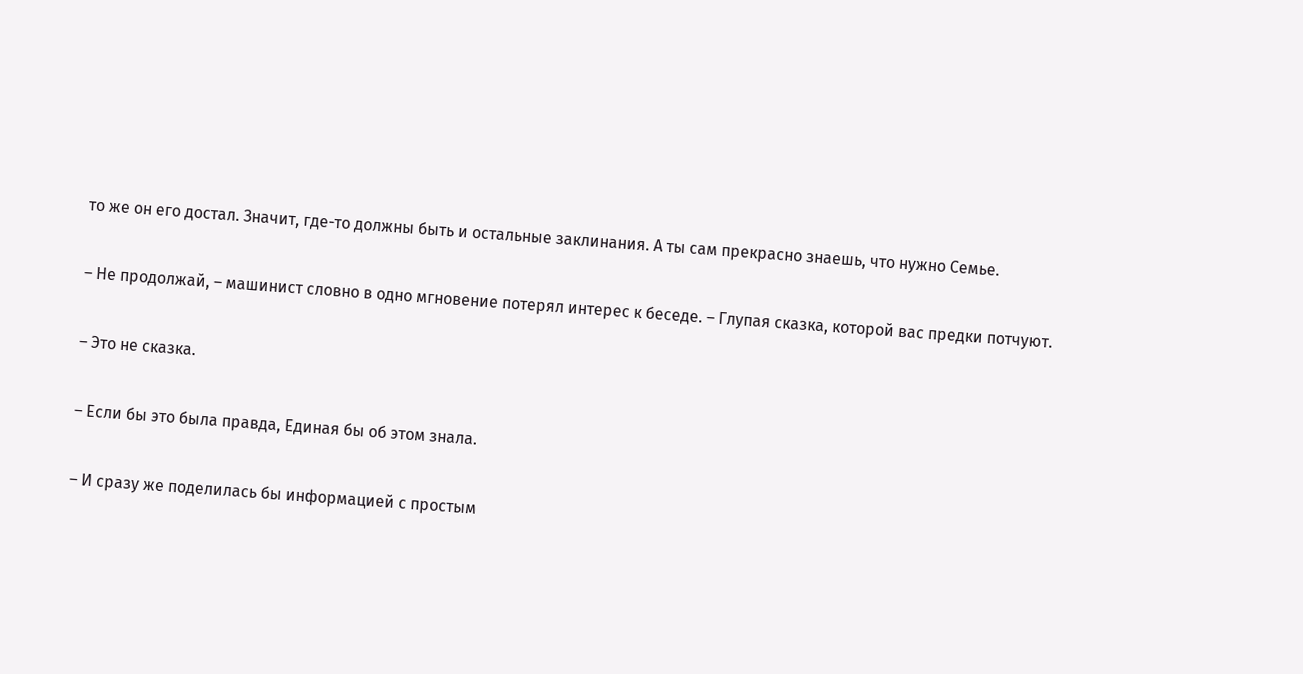то же он его достал. Значит, где-то должны быть и остальные заклинания. А ты сам прекрасно знаешь, что нужно Семье.

– Не продолжай, – машинист словно в одно мгновение потерял интерес к беседе. – Глупая сказка, которой вас предки потчуют.

– Это не сказка.

– Если бы это была правда, Единая бы об этом знала.

– И сразу же поделилась бы информацией с простым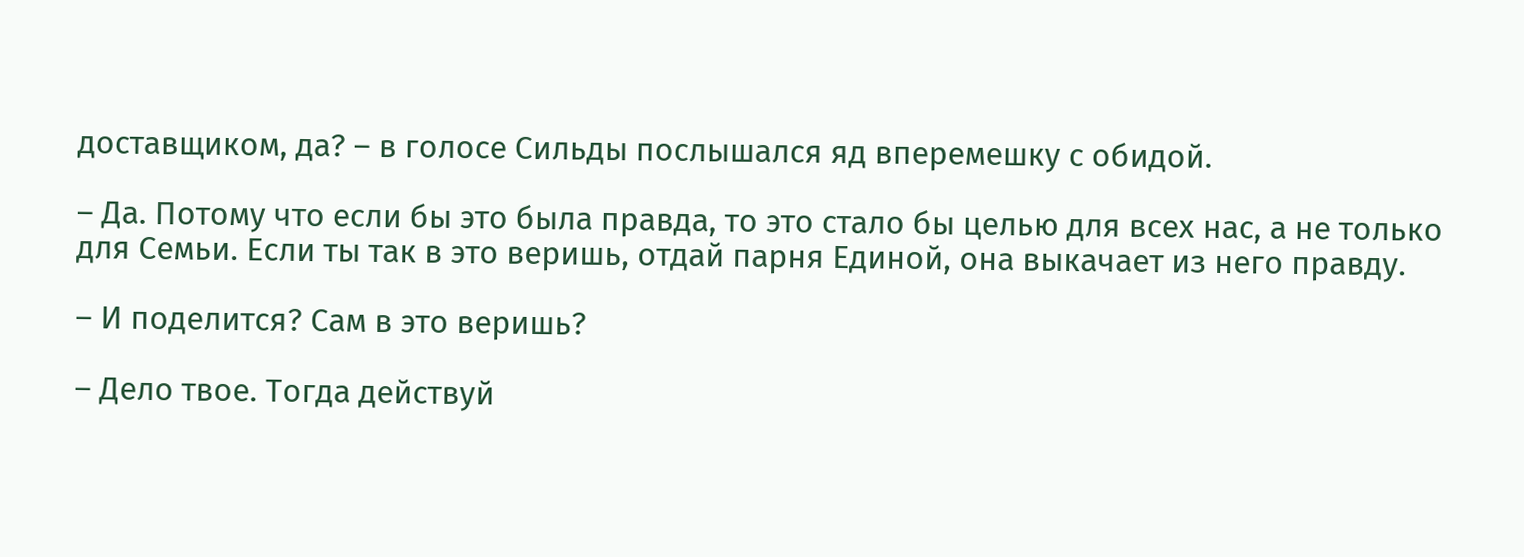доставщиком, да? – в голосе Сильды послышался яд вперемешку с обидой.

– Да. Потому что если бы это была правда, то это стало бы целью для всех нас, а не только для Семьи. Если ты так в это веришь, отдай парня Единой, она выкачает из него правду.

– И поделится? Сам в это веришь?

– Дело твое. Тогда действуй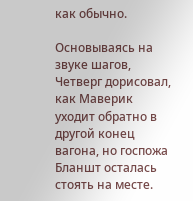как обычно.

Основываясь на звуке шагов, Четверг дорисовал, как Маверик уходит обратно в другой конец вагона, но госпожа Бланшт осталась стоять на месте.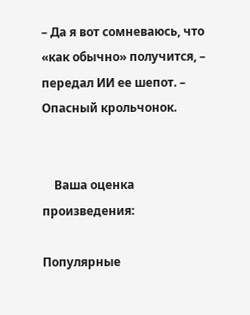– Да я вот сомневаюсь, что «как обычно» получится, – передал ИИ ее шепот. – Опасный крольчонок.


    Ваша оценка произведения:

Популярные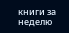книги за неделю